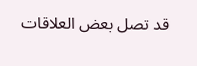قد تصل بعض العلاقات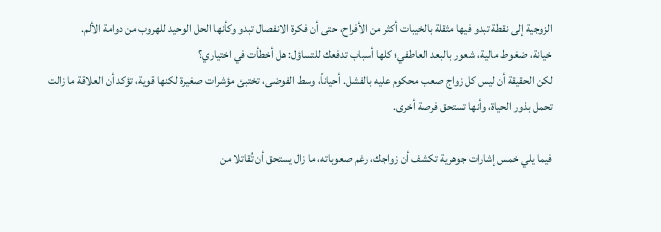الزوجية إلى نقطة تبدو فيها مثقلة بالخيبات أكثر من الأفراح، حتى أن فكرة الانفصال تبدو وكأنها الحل الوحيد للهروب من دوامة الألم.
خيانة، ضغوط مالية، شعور بالبعد العاطفي؛ كلها أسباب تدفعك للتساؤل: هل أخطأت في اختياري؟
لكن الحقيقة أن ليس كل زواج صعب محكوم عليه بالفشل. أحياناً، وسط الفوضى، تختبئ مؤشرات صغيرة لكنها قوية، تؤكد أن العلاقة ما زالت تحمل بذور الحياة، وأنها تستحق فرصة أخرى.

فيما يلي خمس إشارات جوهرية تكشف أن زواجك، رغم صعوباته، ما زال يستحق أن تُقاتلا من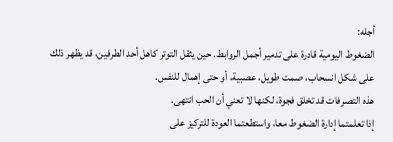أجله:
الضغوط اليومية قادرة على تدمير أجمل الروابط. حين يثقل التوتر كاهل أحد الطرفين، قد يظهر ذلك على شكل انسحاب، صمت طويل، عصبية، أو حتى إهمال للنفس.
هذه التصرفات قد تخلق فجوة، لكنها لا تعني أن الحب انتهى.
إذا تعلمتما إدارة الضغوط معا، واستطعتما العودة للتركيز على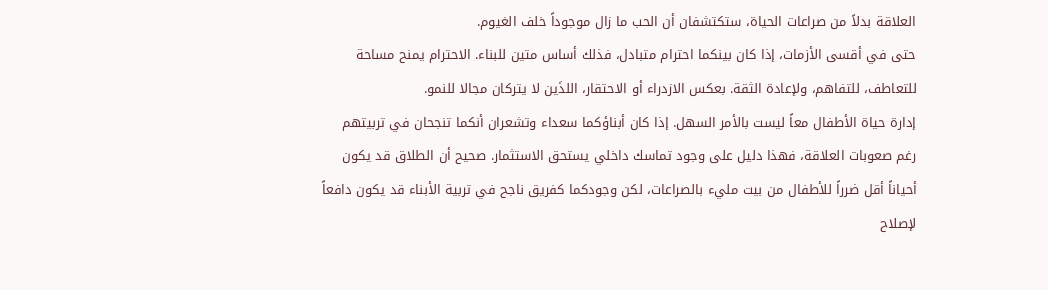العلاقة بدلاً من صراعات الحياة، ستكتشفان أن الحب ما زال موجوداً خلف الغيوم.
حتى في أقسى الأزمات، إذا كان بينكما احترام متبادل، فذلك أساس متين للبناء. الاحترام يمنح مساحة للتعاطف، للتفاهم، ولإعادة الثقة. بعكس الازدراء أو الاحتقار، اللذَين لا يتركان مجالا للنمو.
إدارة حياة الأطفال معاً ليست بالأمر السهل. إذا كان أبناؤكما سعداء وتشعران أنكما تنجحان في تربيتهم رغم صعوبات العلاقة، فهذا دليل على وجود تماسك داخلي يستحق الاستثمار. صحيح أن الطلاق قد يكون أحياناً أقل ضرراً للأطفال من بيت مليء بالصراعات، لكن وجودكما كفريق ناجح في تربية الأبناء قد يكون دافعاً لإصلاح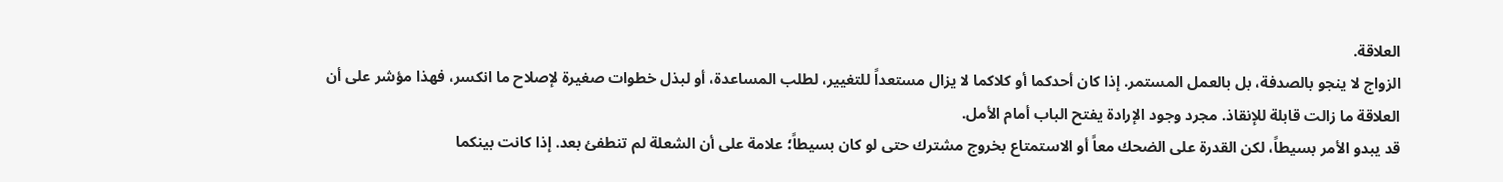العلاقة.
الزواج لا ينجو بالصدفة، بل بالعمل المستمر. إذا كان أحدكما أو كلاكما لا يزال مستعداً للتغيير، لطلب المساعدة، أو لبذل خطوات صغيرة لإصلاح ما انكسر، فهذا مؤشر على أن العلاقة ما زالت قابلة للإنقاذ. مجرد وجود الإرادة يفتح الباب أمام الأمل.
قد يبدو الأمر بسيطاً، لكن القدرة على الضحك معاً أو الاستمتاع بخروج مشترك حتى لو كان بسيطاً؛ علامة على أن الشعلة لم تنطفئ بعد. إذا كانت بينكما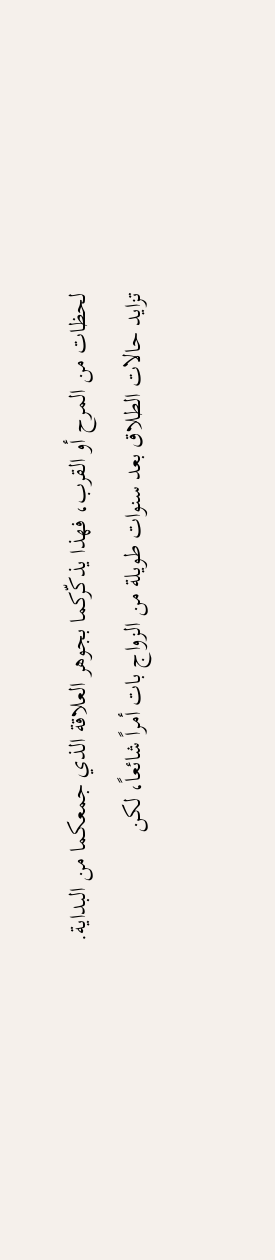لحظات من المرح أو القرب، فهذا يذكّركما بجوهر العلاقة الذي جمعكما من البداية.
تزايد حالات الطلاق بعد سنوات طويلة من الزواج بات أمراً شائعاً، لكن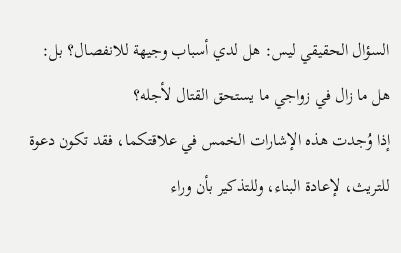السؤال الحقيقي ليس: هل لدي أسباب وجيهة للانفصال؟ بل: هل ما زال في زواجي ما يستحق القتال لأجله؟
إذا وُجدت هذه الإشارات الخمس في علاقتكما، فقد تكون دعوة للتريث، لإعادة البناء، وللتذكير بأن وراء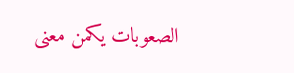الصعوبات يكمن معنى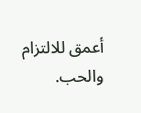أعمق للالتزام والحب.